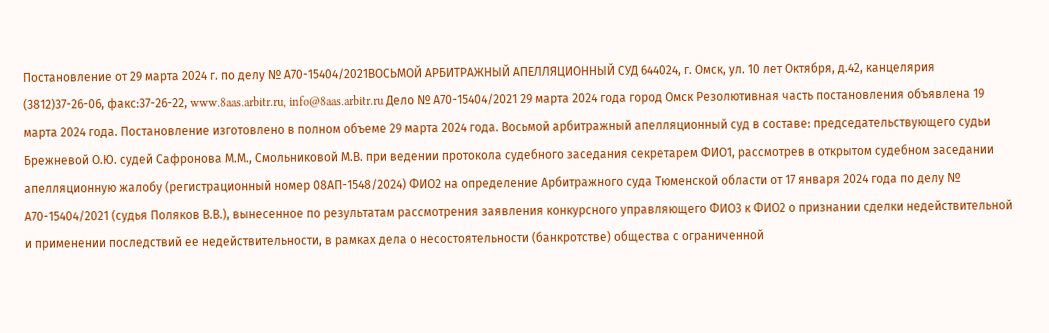Постановление от 29 марта 2024 г. по делу № А70-15404/2021ВОСЬМОЙ АРБИТРАЖНЫЙ АПЕЛЛЯЦИОННЫЙ СУД 644024, г. Омск, ул. 10 лет Октября, д.42, канцелярия (3812)37-26-06, факс:37-26-22, www.8aas.arbitr.ru, info@8aas.arbitr.ru Дело № А70-15404/2021 29 марта 2024 года город Омск Резолютивная часть постановления объявлена 19 марта 2024 года. Постановление изготовлено в полном объеме 29 марта 2024 года. Восьмой арбитражный апелляционный суд в составе: председательствующего судьи Брежневой О.Ю. судей Сафронова М.М., Смольниковой М.В. при ведении протокола судебного заседания секретарем ФИО1, рассмотрев в открытом судебном заседании апелляционную жалобу (регистрационный номер 08АП-1548/2024) ФИО2 на определение Арбитражного суда Тюменской области от 17 января 2024 года по делу № А70-15404/2021 (судья Поляков В.В.), вынесенное по результатам рассмотрения заявления конкурсного управляющего ФИО3 к ФИО2 о признании сделки недействительной и применении последствий ее недействительности, в рамках дела о несостоятельности (банкротстве) общества с ограниченной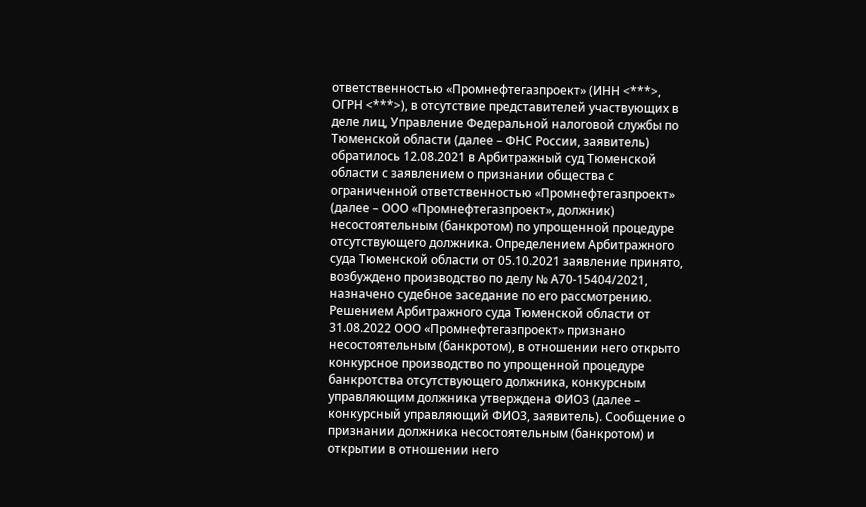ответственностью «Промнефтегазпроект» (ИНН <***>, ОГРН <***>), в отсутствие представителей участвующих в деле лиц, Управление Федеральной налоговой службы по Тюменской области (далее – ФНС России, заявитель) обратилось 12.08.2021 в Арбитражный суд Тюменской области с заявлением о признании общества с ограниченной ответственностью «Промнефтегазпроект» (далее – ООО «Промнефтегазпроект», должник) несостоятельным (банкротом) по упрощенной процедуре отсутствующего должника. Определением Арбитражного суда Тюменской области от 05.10.2021 заявление принято, возбуждено производство по делу № А70-15404/2021, назначено судебное заседание по его рассмотрению. Решением Арбитражного суда Тюменской области от 31.08.2022 ООО «Промнефтегазпроект» признано несостоятельным (банкротом), в отношении него открыто конкурсное производство по упрощенной процедуре банкротства отсутствующего должника, конкурсным управляющим должника утверждена ФИО3 (далее – конкурсный управляющий ФИО3, заявитель). Сообщение о признании должника несостоятельным (банкротом) и открытии в отношении него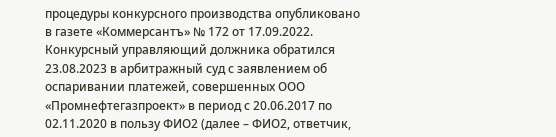процедуры конкурсного производства опубликовано в газете «Коммерсантъ» № 172 от 17.09.2022. Конкурсный управляющий должника обратился 23.08.2023 в арбитражный суд с заявлением об оспаривании платежей, совершенных ООО «Промнефтегазпроект» в период с 20.06.2017 по 02.11.2020 в пользу ФИО2 (далее – ФИО2, ответчик,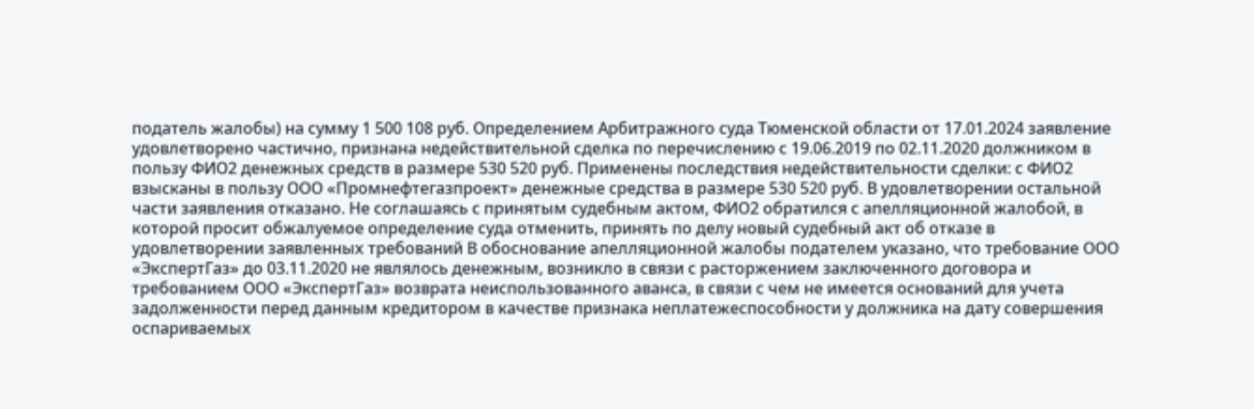податель жалобы) на сумму 1 500 108 руб. Определением Арбитражного суда Тюменской области от 17.01.2024 заявление удовлетворено частично, признана недействительной сделка по перечислению с 19.06.2019 по 02.11.2020 должником в пользу ФИО2 денежных средств в размере 530 520 руб. Применены последствия недействительности сделки: с ФИО2 взысканы в пользу ООО «Промнефтегазпроект» денежные средства в размере 530 520 руб. В удовлетворении остальной части заявления отказано. Не соглашаясь с принятым судебным актом, ФИО2 обратился с апелляционной жалобой, в которой просит обжалуемое определение суда отменить, принять по делу новый судебный акт об отказе в удовлетворении заявленных требований В обоснование апелляционной жалобы подателем указано, что требование ООО «ЭкспертГаз» до 03.11.2020 не являлось денежным, возникло в связи с расторжением заключенного договора и требованием ООО «ЭкспертГаз» возврата неиспользованного аванса, в связи с чем не имеется оснований для учета задолженности перед данным кредитором в качестве признака неплатежеспособности у должника на дату совершения оспариваемых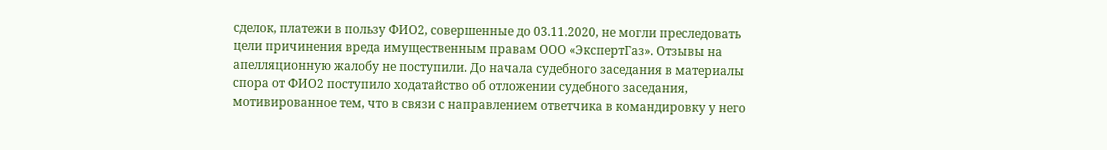сделок, платежи в пользу ФИО2, совершенные до 03.11.2020, не могли преследовать цели причинения вреда имущественным правам ООО «ЭкспертГаз». Отзывы на апелляционную жалобу не поступили. До начала судебного заседания в материалы спора от ФИО2 поступило ходатайство об отложении судебного заседания, мотивированное тем, что в связи с направлением ответчика в командировку у него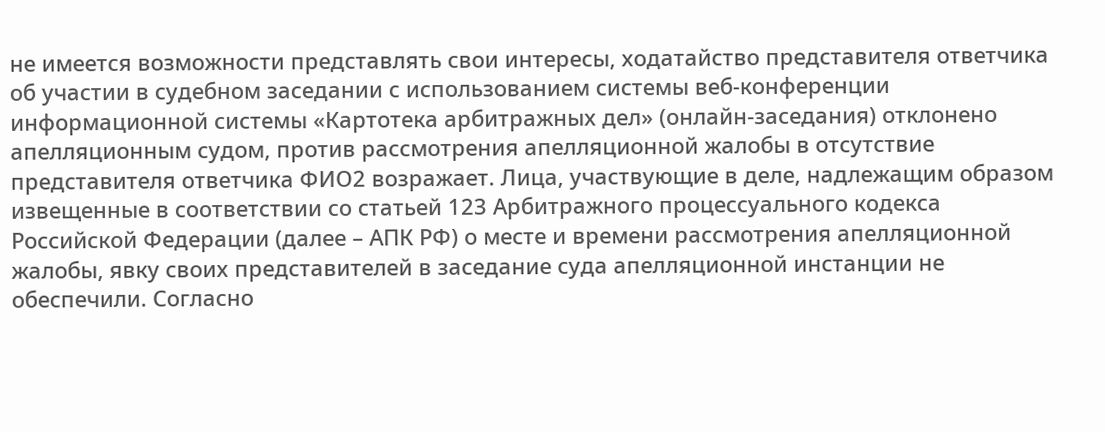не имеется возможности представлять свои интересы, ходатайство представителя ответчика об участии в судебном заседании с использованием системы веб-конференции информационной системы «Картотека арбитражных дел» (онлайн-заседания) отклонено апелляционным судом, против рассмотрения апелляционной жалобы в отсутствие представителя ответчика ФИО2 возражает. Лица, участвующие в деле, надлежащим образом извещенные в соответствии со статьей 123 Арбитражного процессуального кодекса Российской Федерации (далее – АПК РФ) о месте и времени рассмотрения апелляционной жалобы, явку своих представителей в заседание суда апелляционной инстанции не обеспечили. Согласно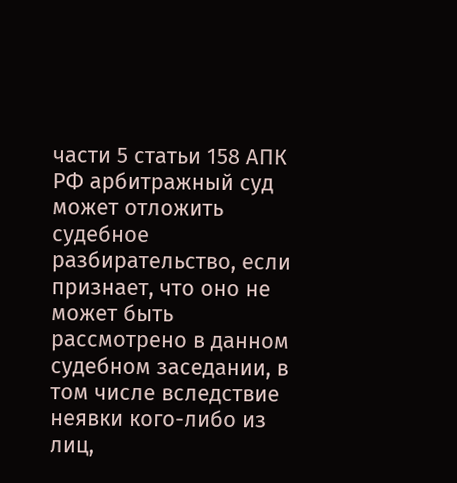части 5 статьи 158 АПК РФ арбитражный суд может отложить судебное разбирательство, если признает, что оно не может быть рассмотрено в данном судебном заседании, в том числе вследствие неявки кого-либо из лиц,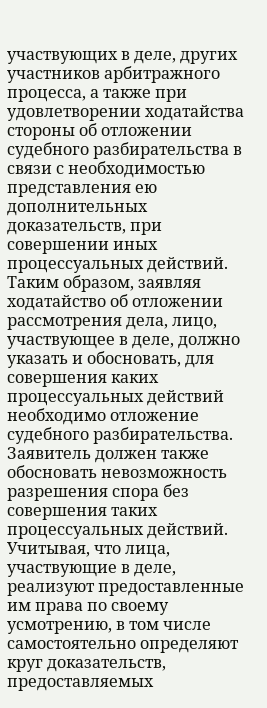участвующих в деле, других участников арбитражного процесса, а также при удовлетворении ходатайства стороны об отложении судебного разбирательства в связи с необходимостью представления ею дополнительных доказательств, при совершении иных процессуальных действий. Таким образом, заявляя ходатайство об отложении рассмотрения дела, лицо, участвующее в деле, должно указать и обосновать, для совершения каких процессуальных действий необходимо отложение судебного разбирательства. Заявитель должен также обосновать невозможность разрешения спора без совершения таких процессуальных действий. Учитывая, что лица, участвующие в деле, реализуют предоставленные им права по своему усмотрению, в том числе самостоятельно определяют круг доказательств, предоставляемых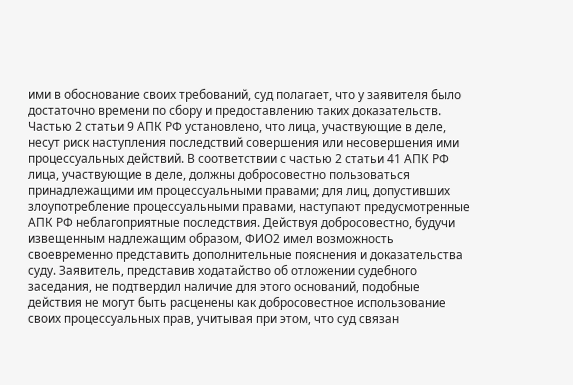ими в обоснование своих требований, суд полагает, что у заявителя было достаточно времени по сбору и предоставлению таких доказательств. Частью 2 статьи 9 АПК РФ установлено, что лица, участвующие в деле, несут риск наступления последствий совершения или несовершения ими процессуальных действий. В соответствии с частью 2 статьи 41 АПК РФ лица, участвующие в деле, должны добросовестно пользоваться принадлежащими им процессуальными правами; для лиц, допустивших злоупотребление процессуальными правами, наступают предусмотренные АПК РФ неблагоприятные последствия. Действуя добросовестно, будучи извещенным надлежащим образом, ФИО2 имел возможность своевременно представить дополнительные пояснения и доказательства суду. Заявитель, представив ходатайство об отложении судебного заседания, не подтвердил наличие для этого оснований, подобные действия не могут быть расценены как добросовестное использование своих процессуальных прав, учитывая при этом, что суд связан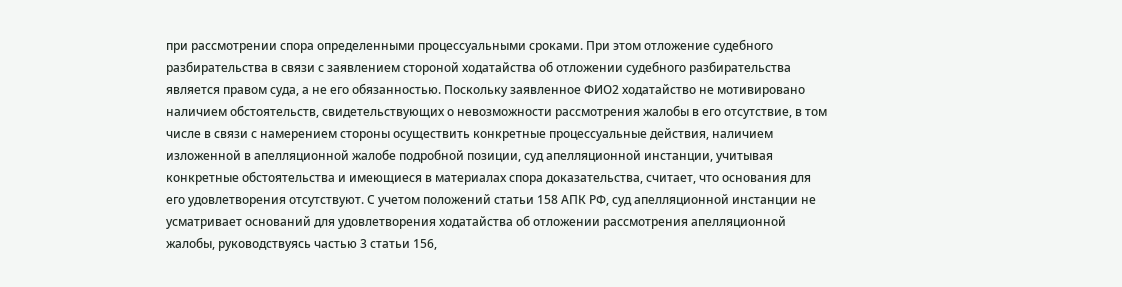при рассмотрении спора определенными процессуальными сроками. При этом отложение судебного разбирательства в связи с заявлением стороной ходатайства об отложении судебного разбирательства является правом суда, а не его обязанностью. Поскольку заявленное ФИО2 ходатайство не мотивировано наличием обстоятельств, свидетельствующих о невозможности рассмотрения жалобы в его отсутствие, в том числе в связи с намерением стороны осуществить конкретные процессуальные действия, наличием изложенной в апелляционной жалобе подробной позиции, суд апелляционной инстанции, учитывая конкретные обстоятельства и имеющиеся в материалах спора доказательства, считает, что основания для его удовлетворения отсутствуют. С учетом положений статьи 158 АПК РФ, суд апелляционной инстанции не усматривает оснований для удовлетворения ходатайства об отложении рассмотрения апелляционной жалобы, руководствуясь частью 3 статьи 156,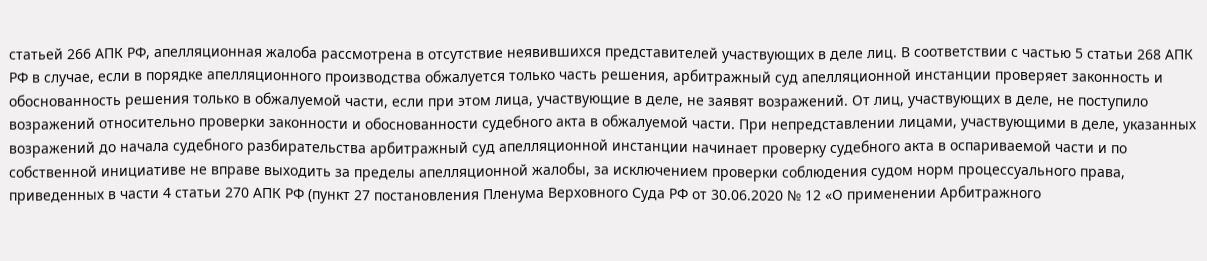статьей 266 АПК РФ, апелляционная жалоба рассмотрена в отсутствие неявившихся представителей участвующих в деле лиц. В соответствии с частью 5 статьи 268 АПК РФ в случае, если в порядке апелляционного производства обжалуется только часть решения, арбитражный суд апелляционной инстанции проверяет законность и обоснованность решения только в обжалуемой части, если при этом лица, участвующие в деле, не заявят возражений. От лиц, участвующих в деле, не поступило возражений относительно проверки законности и обоснованности судебного акта в обжалуемой части. При непредставлении лицами, участвующими в деле, указанных возражений до начала судебного разбирательства арбитражный суд апелляционной инстанции начинает проверку судебного акта в оспариваемой части и по собственной инициативе не вправе выходить за пределы апелляционной жалобы, за исключением проверки соблюдения судом норм процессуального права, приведенных в части 4 статьи 270 АПК РФ (пункт 27 постановления Пленума Верховного Суда РФ от 30.06.2020 № 12 «О применении Арбитражного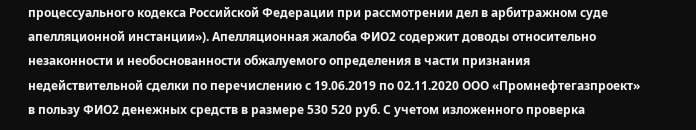процессуального кодекса Российской Федерации при рассмотрении дел в арбитражном суде апелляционной инстанции»). Апелляционная жалоба ФИО2 содержит доводы относительно незаконности и необоснованности обжалуемого определения в части признания недействительной сделки по перечислению с 19.06.2019 по 02.11.2020 ООО «Промнефтегазпроект» в пользу ФИО2 денежных средств в размере 530 520 руб. С учетом изложенного проверка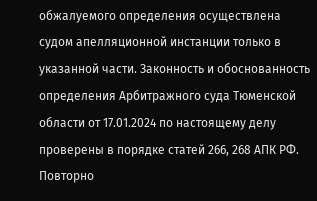обжалуемого определения осуществлена судом апелляционной инстанции только в указанной части. Законность и обоснованность определения Арбитражного суда Тюменской области от 17.01.2024 по настоящему делу проверены в порядке статей 266, 268 АПК РФ. Повторно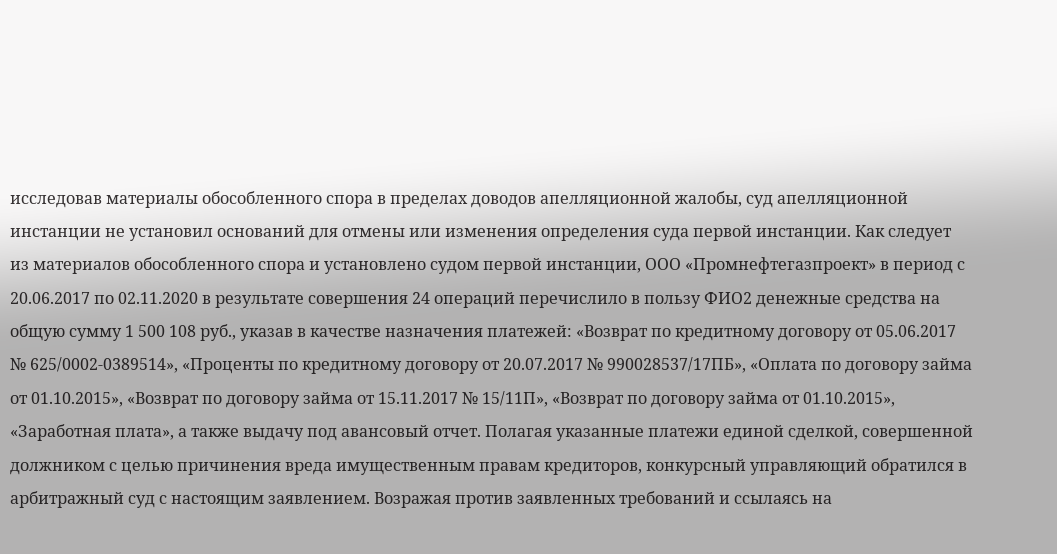исследовав материалы обособленного спора в пределах доводов апелляционной жалобы, суд апелляционной инстанции не установил оснований для отмены или изменения определения суда первой инстанции. Как следует из материалов обособленного спора и установлено судом первой инстанции, ООО «Промнефтегазпроект» в период с 20.06.2017 по 02.11.2020 в результате совершения 24 операций перечислило в пользу ФИО2 денежные средства на общую сумму 1 500 108 руб., указав в качестве назначения платежей: «Возврат по кредитному договору от 05.06.2017 № 625/0002-0389514», «Проценты по кредитному договору от 20.07.2017 № 990028537/17ПБ», «Оплата по договору займа от 01.10.2015», «Возврат по договору займа от 15.11.2017 № 15/11П», «Возврат по договору займа от 01.10.2015», «Заработная плата», а также выдачу под авансовый отчет. Полагая указанные платежи единой сделкой, совершенной должником с целью причинения вреда имущественным правам кредиторов, конкурсный управляющий обратился в арбитражный суд с настоящим заявлением. Возражая против заявленных требований и ссылаясь на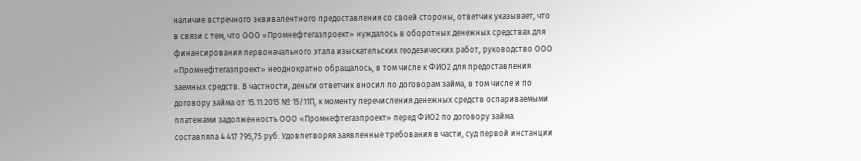наличие встречного эквивалентного предоставления со своей стороны, ответчик указывает, что в связи с тем, что ООО «Промнефтегазпроект» нуждалось в оборотных денежных средствах для финансирования первоначального этапа изыскательских геодезических работ, руководство ООО «Промнефтегазпроект» неоднократно обращалось, в том числе к ФИО2 для предоставления заемных средств. В частности, деньги ответчик вносил по договорам займа, в том числе и по договору займа от 15.11.2015 № 15/11П, к моменту перечисления денежных средств оспариваемыми платежами задолженность ООО «Промнефтегазпроект» перед ФИО2 по договору займа составляла 4 417 795,75 руб. Удовлетворяя заявленные требования в части, суд первой инстанции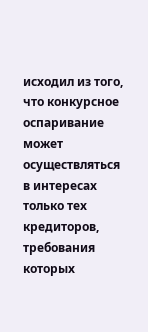исходил из того, что конкурсное оспаривание может осуществляться в интересах только тех кредиторов, требования которых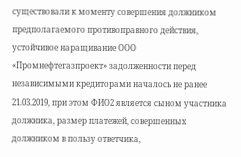существовали к моменту совершения должником предполагаемого противоправного действия, устойчивое наращивание ООО «Промнефтегазпроект» задолженности перед независимыми кредиторами началось не ранее 21.03.2019, при этом ФИО2 является сыном участника должника, размер платежей, совершенных должником в пользу ответчика,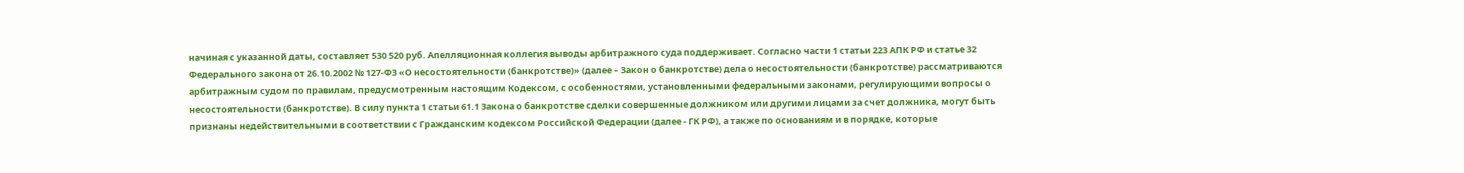начиная с указанной даты, составляет 530 520 руб. Апелляционная коллегия выводы арбитражного суда поддерживает. Согласно части 1 статьи 223 АПК РФ и статье 32 Федерального закона от 26.10.2002 № 127-ФЗ «О несостоятельности (банкротстве)» (далее – Закон о банкротстве) дела о несостоятельности (банкротстве) рассматриваются арбитражным судом по правилам, предусмотренным настоящим Кодексом, с особенностями, установленными федеральными законами, регулирующими вопросы о несостоятельности (банкротстве). В силу пункта 1 статьи 61.1 Закона о банкротстве сделки совершенные должником или другими лицами за счет должника, могут быть признаны недействительными в соответствии с Гражданским кодексом Российской Федерации (далее - ГК РФ), а также по основаниям и в порядке, которые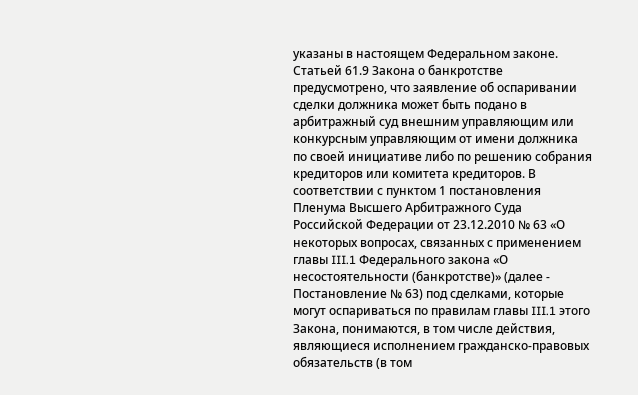указаны в настоящем Федеральном законе. Статьей 61.9 Закона о банкротстве предусмотрено, что заявление об оспаривании сделки должника может быть подано в арбитражный суд внешним управляющим или конкурсным управляющим от имени должника по своей инициативе либо по решению собрания кредиторов или комитета кредиторов. В соответствии с пунктом 1 постановления Пленума Высшего Арбитражного Суда Российской Федерации от 23.12.2010 № 63 «О некоторых вопросах, связанных с применением главы III.1 Федерального закона «О несостоятельности (банкротстве)» (далее - Постановление № 63) под сделками, которые могут оспариваться по правилам главы III.1 этого Закона, понимаются, в том числе действия, являющиеся исполнением гражданско-правовых обязательств (в том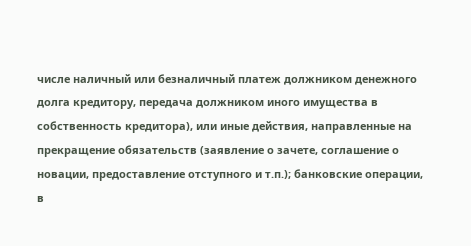числе наличный или безналичный платеж должником денежного долга кредитору, передача должником иного имущества в собственность кредитора), или иные действия, направленные на прекращение обязательств (заявление о зачете, соглашение о новации, предоставление отступного и т.п.); банковские операции, в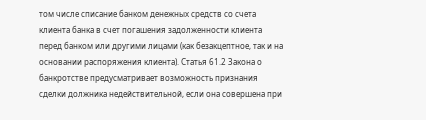том числе списание банком денежных средств со счета клиента банка в счет погашения задолженности клиента перед банком или другими лицами (как безакцептное, так и на основании распоряжения клиента). Статья 61.2 Закона о банкротстве предусматривает возможность признания сделки должника недействительной, если она совершена при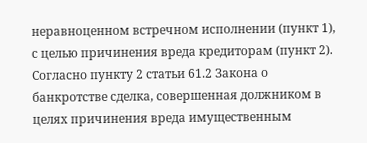неравноценном встречном исполнении (пункт 1), с целью причинения вреда кредиторам (пункт 2). Согласно пункту 2 статьи 61.2 Закона о банкротстве сделка, совершенная должником в целях причинения вреда имущественным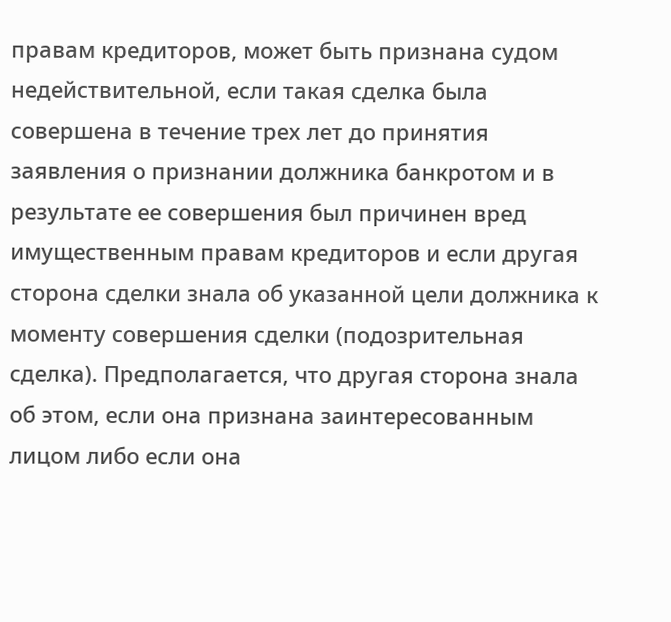правам кредиторов, может быть признана судом недействительной, если такая сделка была совершена в течение трех лет до принятия заявления о признании должника банкротом и в результате ее совершения был причинен вред имущественным правам кредиторов и если другая сторона сделки знала об указанной цели должника к моменту совершения сделки (подозрительная сделка). Предполагается, что другая сторона знала об этом, если она признана заинтересованным лицом либо если она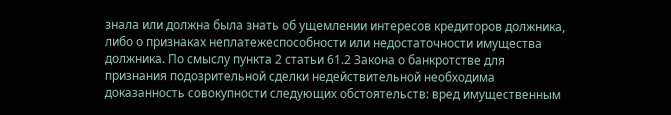знала или должна была знать об ущемлении интересов кредиторов должника, либо о признаках неплатежеспособности или недостаточности имущества должника. По смыслу пункта 2 статьи 61.2 Закона о банкротстве для признания подозрительной сделки недействительной необходима доказанность совокупности следующих обстоятельств: вред имущественным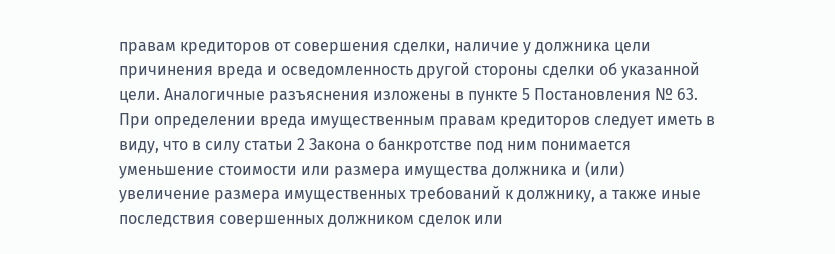правам кредиторов от совершения сделки, наличие у должника цели причинения вреда и осведомленность другой стороны сделки об указанной цели. Аналогичные разъяснения изложены в пункте 5 Постановления № 63. При определении вреда имущественным правам кредиторов следует иметь в виду, что в силу статьи 2 Закона о банкротстве под ним понимается уменьшение стоимости или размера имущества должника и (или) увеличение размера имущественных требований к должнику, а также иные последствия совершенных должником сделок или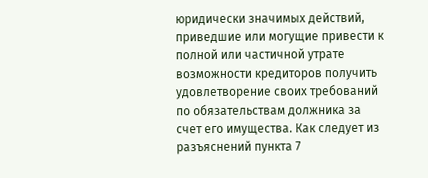юридически значимых действий, приведшие или могущие привести к полной или частичной утрате возможности кредиторов получить удовлетворение своих требований по обязательствам должника за счет его имущества. Как следует из разъяснений пункта 7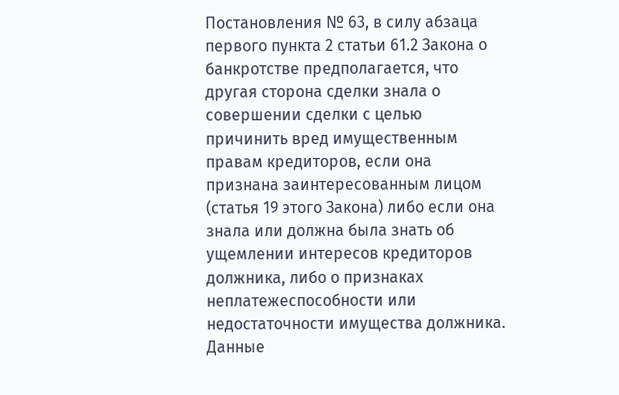Постановления № 63, в силу абзаца первого пункта 2 статьи 61.2 Закона о банкротстве предполагается, что другая сторона сделки знала о совершении сделки с целью причинить вред имущественным правам кредиторов, если она признана заинтересованным лицом (статья 19 этого Закона) либо если она знала или должна была знать об ущемлении интересов кредиторов должника, либо о признаках неплатежеспособности или недостаточности имущества должника. Данные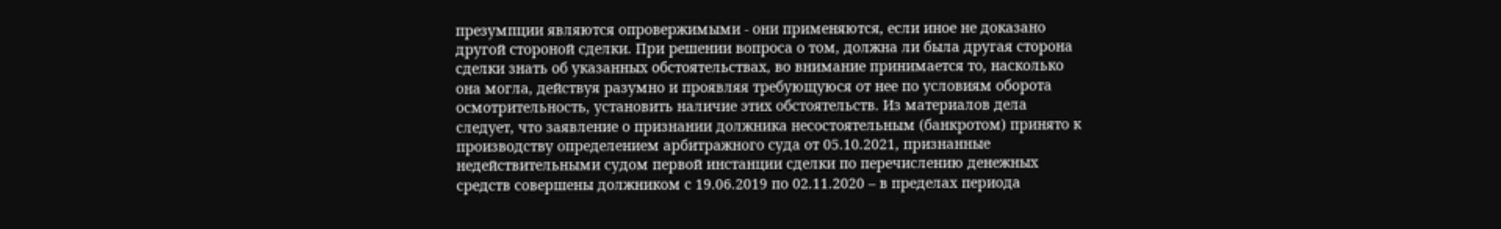презумпции являются опровержимыми - они применяются, если иное не доказано другой стороной сделки. При решении вопроса о том, должна ли была другая сторона сделки знать об указанных обстоятельствах, во внимание принимается то, насколько она могла, действуя разумно и проявляя требующуюся от нее по условиям оборота осмотрительность, установить наличие этих обстоятельств. Из материалов дела следует, что заявление о признании должника несостоятельным (банкротом) принято к производству определением арбитражного суда от 05.10.2021, признанные недействительными судом первой инстанции сделки по перечислению денежных средств совершены должником с 19.06.2019 по 02.11.2020 – в пределах периода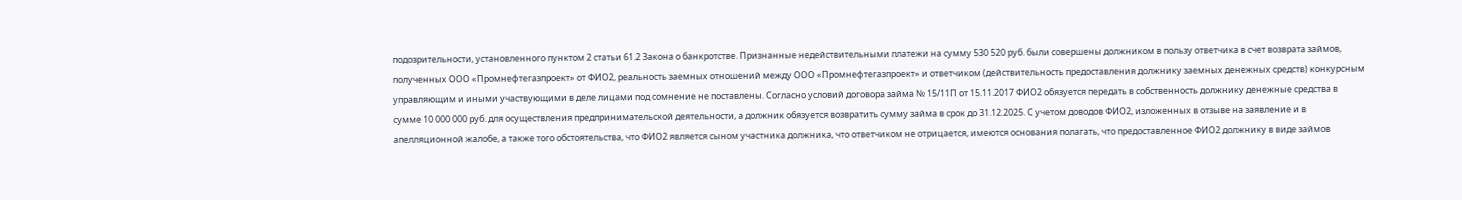подозрительности, установленного пунктом 2 статьи 61.2 Закона о банкротстве. Признанные недействительными платежи на сумму 530 520 руб. были совершены должником в пользу ответчика в счет возврата займов, полученных ООО «Промнефтегазпроект» от ФИО2, реальность заемных отношений между ООО «Промнефтегазпроект» и ответчиком (действительность предоставления должнику заемных денежных средств) конкурсным управляющим и иными участвующими в деле лицами под сомнение не поставлены. Согласно условий договора займа № 15/11П от 15.11.2017 ФИО2 обязуется передать в собственность должнику денежные средства в сумме 10 000 000 руб. для осуществления предпринимательской деятельности, а должник обязуется возвратить сумму займа в срок до 31.12.2025. С учетом доводов ФИО2, изложенных в отзыве на заявление и в апелляционной жалобе, а также того обстоятельства, что ФИО2 является сыном участника должника, что ответчиком не отрицается, имеются основания полагать, что предоставленное ФИО2 должнику в виде займов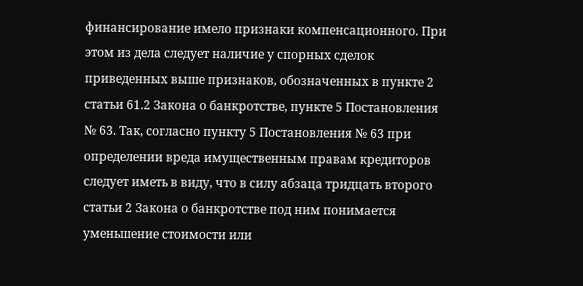финансирование имело признаки компенсационного. При этом из дела следует наличие у спорных сделок приведенных выше признаков, обозначенных в пункте 2 статьи 61.2 Закона о банкротстве, пункте 5 Постановления № 63. Так, согласно пункту 5 Постановления № 63 при определении вреда имущественным правам кредиторов следует иметь в виду, что в силу абзаца тридцать второго статьи 2 Закона о банкротстве под ним понимается уменьшение стоимости или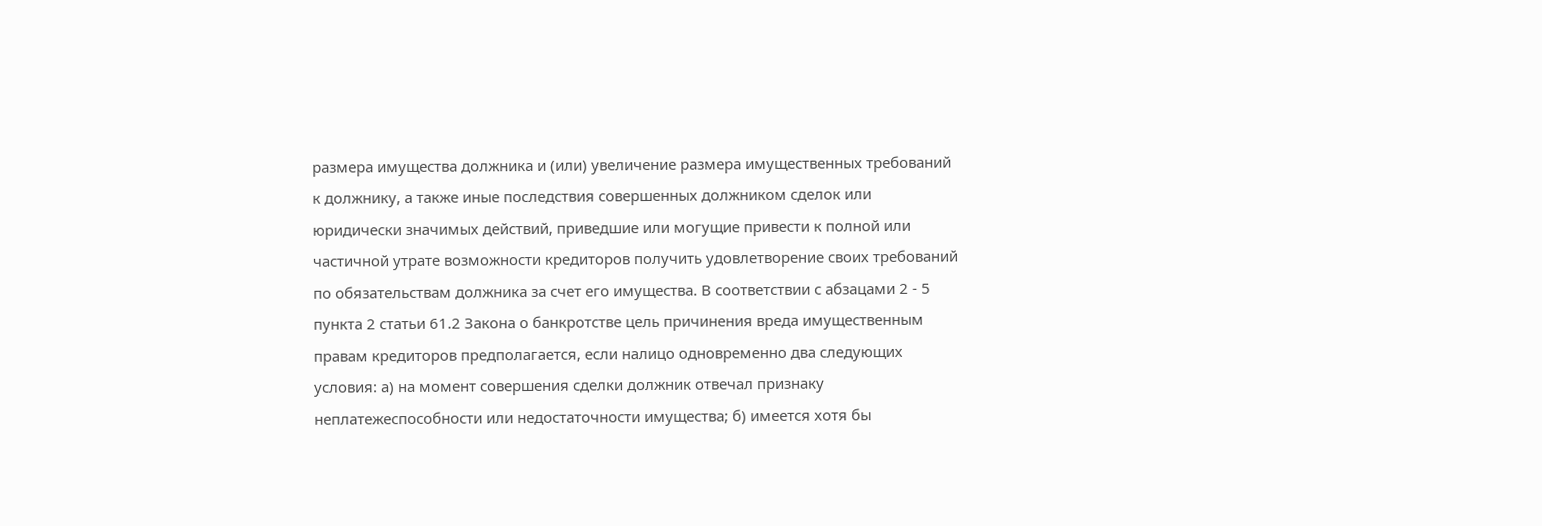размера имущества должника и (или) увеличение размера имущественных требований к должнику, а также иные последствия совершенных должником сделок или юридически значимых действий, приведшие или могущие привести к полной или частичной утрате возможности кредиторов получить удовлетворение своих требований по обязательствам должника за счет его имущества. В соответствии с абзацами 2 - 5 пункта 2 статьи 61.2 Закона о банкротстве цель причинения вреда имущественным правам кредиторов предполагается, если налицо одновременно два следующих условия: а) на момент совершения сделки должник отвечал признаку неплатежеспособности или недостаточности имущества; б) имеется хотя бы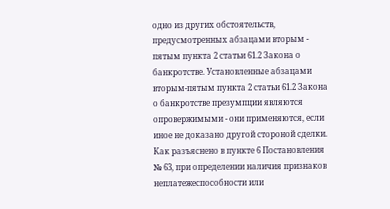одно из других обстоятельств, предусмотренных абзацами вторым - пятым пункта 2 статьи 61.2 Закона о банкротстве. Установленные абзацами вторым-пятым пункта 2 статьи 61.2 Закона о банкротстве презумпции являются опровержимыми - они применяются, если иное не доказано другой стороной сделки. Как разъяснено в пункте 6 Постановления № 63, при определении наличия признаков неплатежеспособности или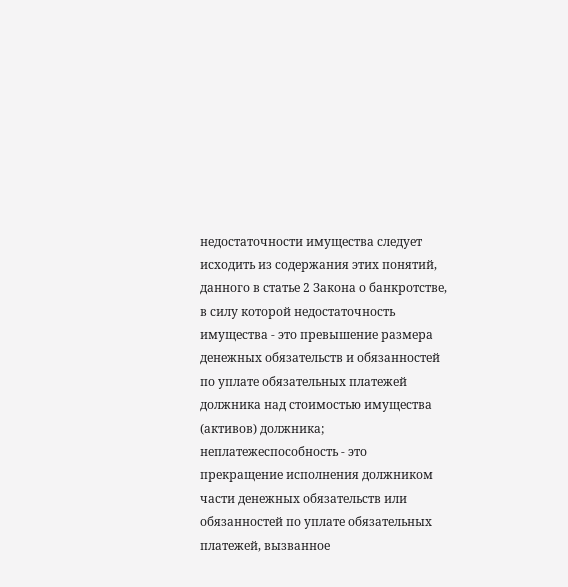недостаточности имущества следует исходить из содержания этих понятий, данного в статье 2 Закона о банкротстве, в силу которой недостаточность имущества - это превышение размера денежных обязательств и обязанностей по уплате обязательных платежей должника над стоимостью имущества (активов) должника; неплатежеспособность - это прекращение исполнения должником части денежных обязательств или обязанностей по уплате обязательных платежей, вызванное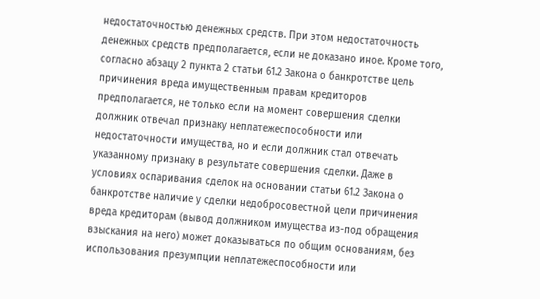недостаточностью денежных средств. При этом недостаточность денежных средств предполагается, если не доказано иное. Кроме того, согласно абзацу 2 пункта 2 статьи 61.2 Закона о банкротстве цель причинения вреда имущественным правам кредиторов предполагается, не только если на момент совершения сделки должник отвечал признаку неплатежеспособности или недостаточности имущества, но и если должник стал отвечать указанному признаку в результате совершения сделки. Даже в условиях оспаривания сделок на основании статьи 61.2 Закона о банкротстве наличие у сделки недобросовестной цели причинения вреда кредиторам (вывод должником имущества из-под обращения взыскания на него) может доказываться по общим основаниям, без использования презумпции неплатежеспособности или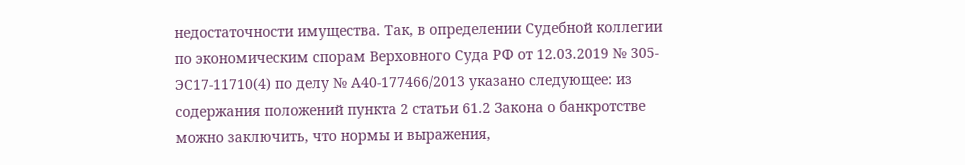недостаточности имущества. Так, в определении Судебной коллегии по экономическим спорам Верховного Суда РФ от 12.03.2019 № 305-ЭС17-11710(4) по делу № А40-177466/2013 указано следующее: из содержания положений пункта 2 статьи 61.2 Закона о банкротстве можно заключить, что нормы и выражения,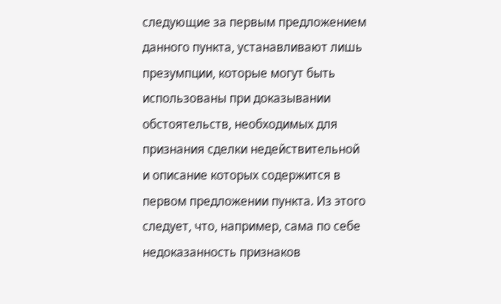следующие за первым предложением данного пункта, устанавливают лишь презумпции, которые могут быть использованы при доказывании обстоятельств, необходимых для признания сделки недействительной и описание которых содержится в первом предложении пункта. Из этого следует, что, например, сама по себе недоказанность признаков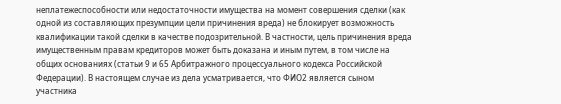неплатежеспособности или недостаточности имущества на момент совершения сделки (как одной из составляющих презумпции цели причинения вреда) не блокирует возможность квалификации такой сделки в качестве подозрительной. В частности, цель причинения вреда имущественным правам кредиторов может быть доказана и иным путем, в том числе на общих основаниях (статьи 9 и 65 Арбитражного процессуального кодекса Российской Федерации). В настоящем случае из дела усматривается, что ФИО2 является сыном участника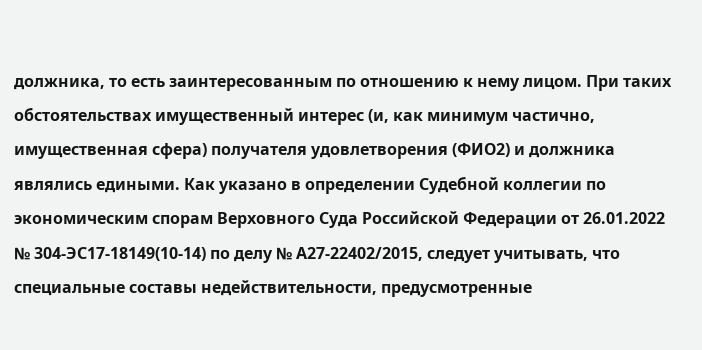должника, то есть заинтересованным по отношению к нему лицом. При таких обстоятельствах имущественный интерес (и, как минимум частично, имущественная сфера) получателя удовлетворения (ФИО2) и должника являлись едиными. Как указано в определении Судебной коллегии по экономическим спорам Верховного Суда Российской Федерации от 26.01.2022 № 304-ЭС17-18149(10-14) по делу № А27-22402/2015, следует учитывать, что специальные составы недействительности, предусмотренные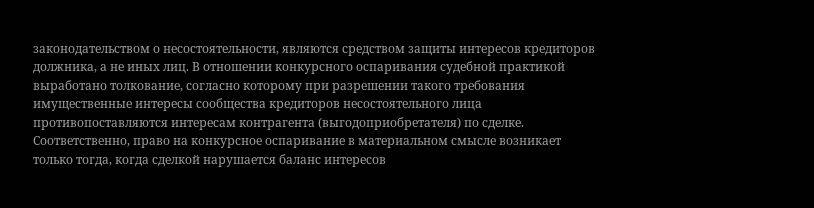законодательством о несостоятельности, являются средством защиты интересов кредиторов должника, а не иных лиц. В отношении конкурсного оспаривания судебной практикой выработано толкование, согласно которому при разрешении такого требования имущественные интересы сообщества кредиторов несостоятельного лица противопоставляются интересам контрагента (выгодоприобретателя) по сделке. Соответственно, право на конкурсное оспаривание в материальном смысле возникает только тогда, когда сделкой нарушается баланс интересов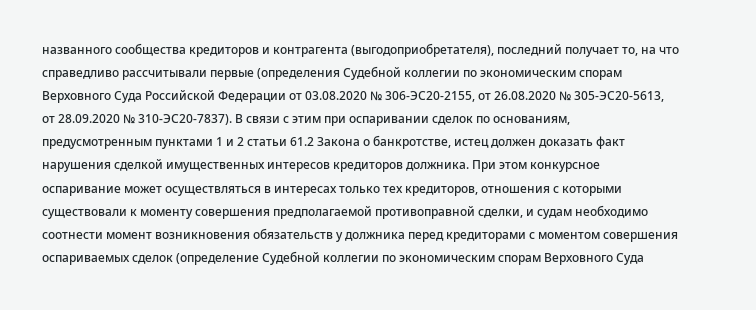названного сообщества кредиторов и контрагента (выгодоприобретателя), последний получает то, на что справедливо рассчитывали первые (определения Судебной коллегии по экономическим спорам Верховного Суда Российской Федерации от 03.08.2020 № 306-ЭС20-2155, от 26.08.2020 № 305-ЭС20-5613, от 28.09.2020 № 310-ЭС20-7837). В связи с этим при оспаривании сделок по основаниям, предусмотренным пунктами 1 и 2 статьи 61.2 Закона о банкротстве, истец должен доказать факт нарушения сделкой имущественных интересов кредиторов должника. При этом конкурсное оспаривание может осуществляться в интересах только тех кредиторов, отношения с которыми существовали к моменту совершения предполагаемой противоправной сделки, и судам необходимо соотнести момент возникновения обязательств у должника перед кредиторами с моментом совершения оспариваемых сделок (определение Судебной коллегии по экономическим спорам Верховного Суда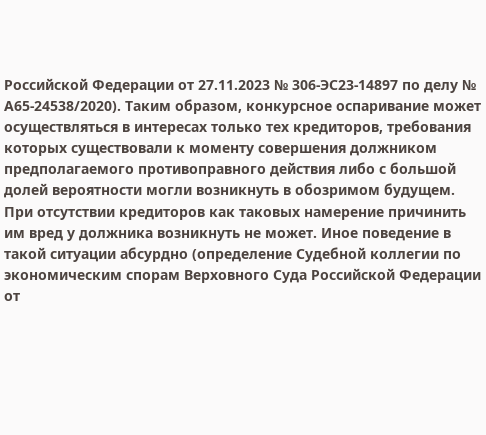Российской Федерации от 27.11.2023 № 306-ЭС23-14897 по делу № А65-24538/2020). Таким образом, конкурсное оспаривание может осуществляться в интересах только тех кредиторов, требования которых существовали к моменту совершения должником предполагаемого противоправного действия либо с большой долей вероятности могли возникнуть в обозримом будущем. При отсутствии кредиторов как таковых намерение причинить им вред у должника возникнуть не может. Иное поведение в такой ситуации абсурдно (определение Судебной коллегии по экономическим спорам Верховного Суда Российской Федерации от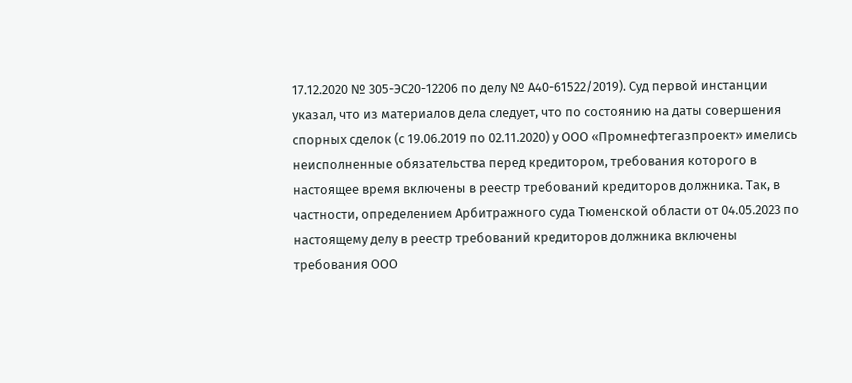17.12.2020 № 305-ЭС20-12206 по делу № А40-61522/2019). Суд первой инстанции указал, что из материалов дела следует, что по состоянию на даты совершения спорных сделок (с 19.06.2019 по 02.11.2020) у ООО «Промнефтегазпроект» имелись неисполненные обязательства перед кредитором, требования которого в настоящее время включены в реестр требований кредиторов должника. Так, в частности, определением Арбитражного суда Тюменской области от 04.05.2023 по настоящему делу в реестр требований кредиторов должника включены требования ООО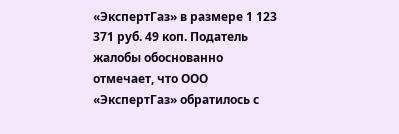«ЭкспертГаз» в размере 1 123 371 руб. 49 коп. Податель жалобы обоснованно отмечает, что ООО «ЭкспертГаз» обратилось с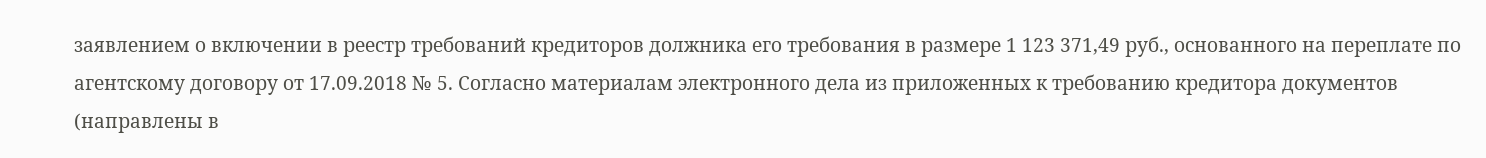заявлением о включении в реестр требований кредиторов должника его требования в размере 1 123 371,49 руб., основанного на переплате по агентскому договору от 17.09.2018 № 5. Согласно материалам электронного дела из приложенных к требованию кредитора документов (направлены в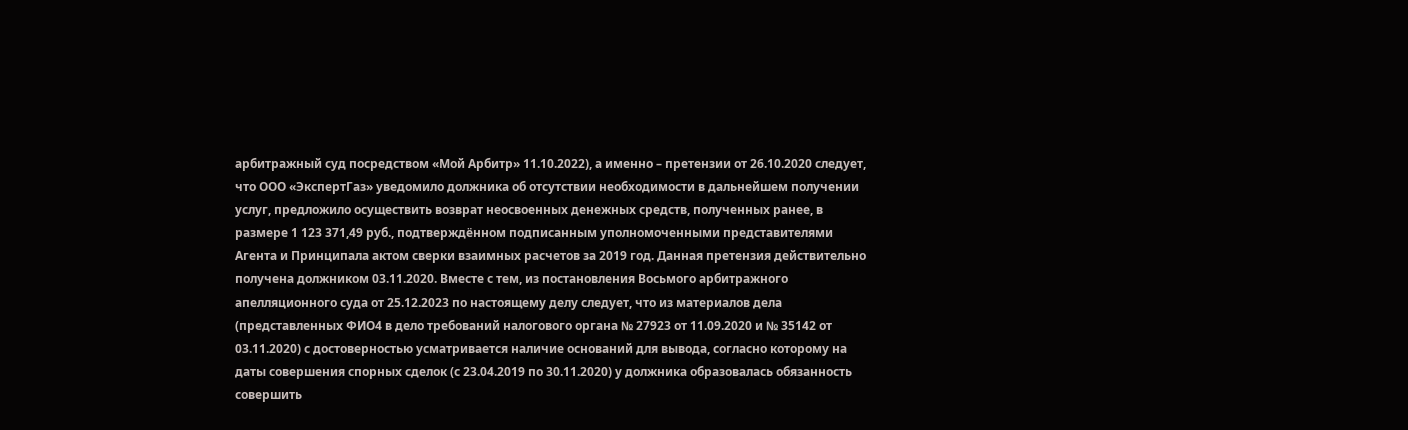арбитражный суд посредством «Мой Арбитр» 11.10.2022), а именно – претензии от 26.10.2020 следует, что ООО «ЭкспертГаз» уведомило должника об отсутствии необходимости в дальнейшем получении услуг, предложило осуществить возврат неосвоенных денежных средств, полученных ранее, в размере 1 123 371,49 руб., подтверждённом подписанным уполномоченными представителями Агента и Принципала актом сверки взаимных расчетов за 2019 год. Данная претензия действительно получена должником 03.11.2020. Вместе с тем, из постановления Восьмого арбитражного апелляционного суда от 25.12.2023 по настоящему делу следует, что из материалов дела (представленных ФИО4 в дело требований налогового органа № 27923 от 11.09.2020 и № 35142 от 03.11.2020) с достоверностью усматривается наличие оснований для вывода, согласно которому на даты совершения спорных сделок (с 23.04.2019 по 30.11.2020) у должника образовалась обязанность совершить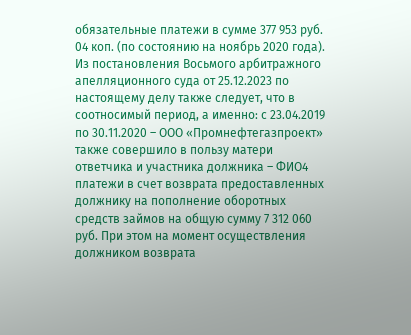обязательные платежи в сумме 377 953 руб. 04 коп. (по состоянию на ноябрь 2020 года). Из постановления Восьмого арбитражного апелляционного суда от 25.12.2023 по настоящему делу также следует, что в соотносимый период, а именно: с 23.04.2019 по 30.11.2020 – ООО «Промнефтегазпроект» также совершило в пользу матери ответчика и участника должника – ФИО4 платежи в счет возврата предоставленных должнику на пополнение оборотных средств займов на общую сумму 7 312 060 руб. При этом на момент осуществления должником возврата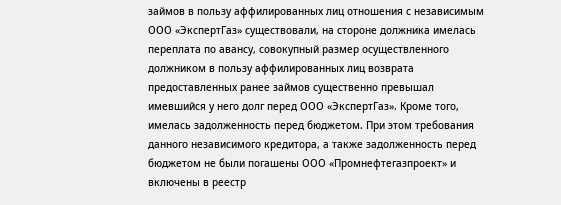займов в пользу аффилированных лиц отношения с независимым ООО «ЭкспертГаз» существовали, на стороне должника имелась переплата по авансу, совокупный размер осуществленного должником в пользу аффилированных лиц возврата предоставленных ранее займов существенно превышал имевшийся у него долг перед ООО «ЭкспертГаз». Кроме того, имелась задолженность перед бюджетом. При этом требования данного независимого кредитора, а также задолженность перед бюджетом не были погашены ООО «Промнефтегазпроект» и включены в реестр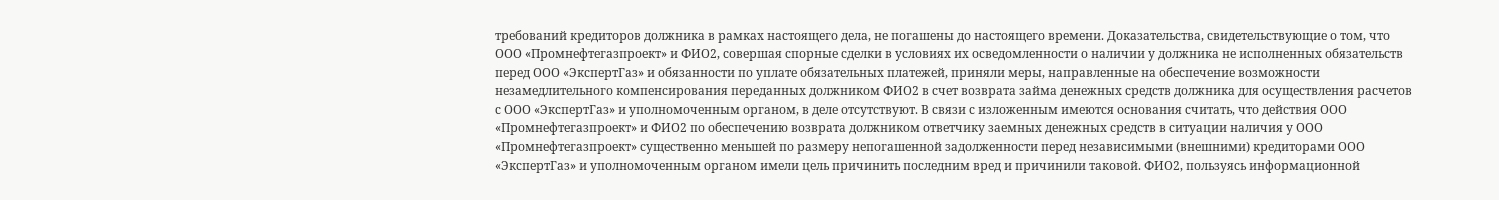требований кредиторов должника в рамках настоящего дела, не погашены до настоящего времени. Доказательства, свидетельствующие о том, что ООО «Промнефтегазпроект» и ФИО2, совершая спорные сделки в условиях их осведомленности о наличии у должника не исполненных обязательств перед ООО «ЭкспертГаз» и обязанности по уплате обязательных платежей, приняли меры, направленные на обеспечение возможности незамедлительного компенсирования переданных должником ФИО2 в счет возврата займа денежных средств должника для осуществления расчетов с ООО «ЭкспертГаз» и уполномоченным органом, в деле отсутствуют. В связи с изложенным имеются основания считать, что действия ООО «Промнефтегазпроект» и ФИО2 по обеспечению возврата должником ответчику заемных денежных средств в ситуации наличия у ООО «Промнефтегазпроект» существенно меньшей по размеру непогашенной задолженности перед независимыми (внешними) кредиторами ООО «ЭкспертГаз» и уполномоченным органом имели цель причинить последним вред и причинили таковой. ФИО2, пользуясь информационной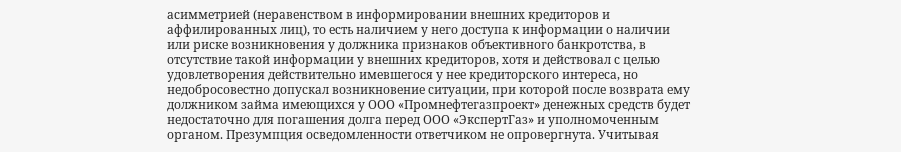асимметрией (неравенством в информировании внешних кредиторов и аффилированных лиц), то есть наличием у него доступа к информации о наличии или риске возникновения у должника признаков объективного банкротства, в отсутствие такой информации у внешних кредиторов, хотя и действовал с целью удовлетворения действительно имевшегося у нее кредиторского интереса, но недобросовестно допускал возникновение ситуации, при которой после возврата ему должником займа имеющихся у ООО «Промнефтегазпроект» денежных средств будет недостаточно для погашения долга перед ООО «ЭкспертГаз» и уполномоченным органом. Презумпция осведомленности ответчиком не опровергнута. Учитывая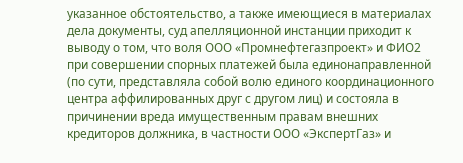указанное обстоятельство, а также имеющиеся в материалах дела документы, суд апелляционной инстанции приходит к выводу о том, что воля ООО «Промнефтегазпроект» и ФИО2 при совершении спорных платежей была единонаправленной (по сути, представляла собой волю единого координационного центра аффилированных друг с другом лиц) и состояла в причинении вреда имущественным правам внешних кредиторов должника, в частности ООО «ЭкспертГаз» и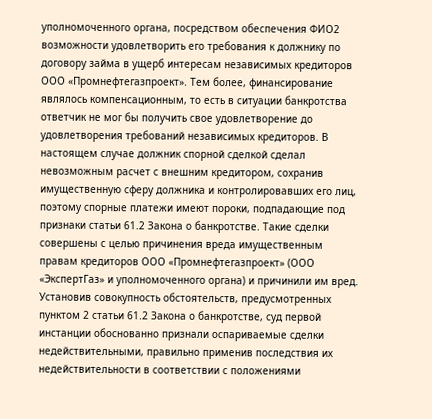уполномоченного органа, посредством обеспечения ФИО2 возможности удовлетворить его требования к должнику по договору займа в ущерб интересам независимых кредиторов ООО «Промнефтегазпроект». Тем более, финансирование являлось компенсационным, то есть в ситуации банкротства ответчик не мог бы получить свое удовлетворение до удовлетворения требований независимых кредиторов. В настоящем случае должник спорной сделкой сделал невозможным расчет с внешним кредитором, сохранив имущественную сферу должника и контролировавших его лиц, поэтому спорные платежи имеют пороки, подпадающие под признаки статьи 61.2 Закона о банкротстве. Такие сделки совершены с целью причинения вреда имущественным правам кредиторов ООО «Промнефтегазпроект» (ООО «ЭкспертГаз» и уполномоченного органа) и причинили им вред. Установив совокупность обстоятельств, предусмотренных пунктом 2 статьи 61.2 Закона о банкротстве, суд первой инстанции обоснованно признали оспариваемые сделки недействительными, правильно применив последствия их недействительности в соответствии с положениями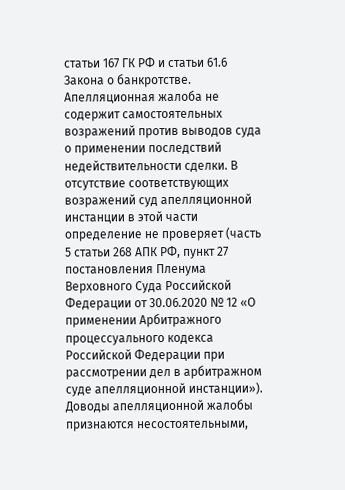статьи 167 ГК РФ и статьи 61.6 Закона о банкротстве. Апелляционная жалоба не содержит самостоятельных возражений против выводов суда о применении последствий недействительности сделки. В отсутствие соответствующих возражений суд апелляционной инстанции в этой части определение не проверяет (часть 5 статьи 268 АПК РФ, пункт 27 постановления Пленума Верховного Суда Российской Федерации от 30.06.2020 № 12 «О применении Арбитражного процессуального кодекса Российской Федерации при рассмотрении дел в арбитражном суде апелляционной инстанции»). Доводы апелляционной жалобы признаются несостоятельными,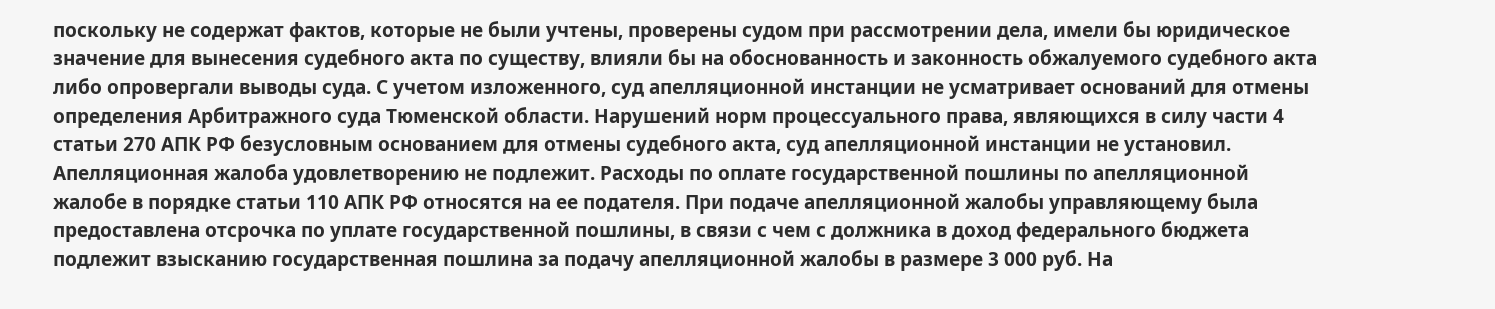поскольку не содержат фактов, которые не были учтены, проверены судом при рассмотрении дела, имели бы юридическое значение для вынесения судебного акта по существу, влияли бы на обоснованность и законность обжалуемого судебного акта либо опровергали выводы суда. С учетом изложенного, суд апелляционной инстанции не усматривает оснований для отмены определения Арбитражного суда Тюменской области. Нарушений норм процессуального права, являющихся в силу части 4 статьи 270 АПК РФ безусловным основанием для отмены судебного акта, суд апелляционной инстанции не установил. Апелляционная жалоба удовлетворению не подлежит. Расходы по оплате государственной пошлины по апелляционной жалобе в порядке статьи 110 АПК РФ относятся на ее подателя. При подаче апелляционной жалобы управляющему была предоставлена отсрочка по уплате государственной пошлины, в связи с чем с должника в доход федерального бюджета подлежит взысканию государственная пошлина за подачу апелляционной жалобы в размере 3 000 руб. На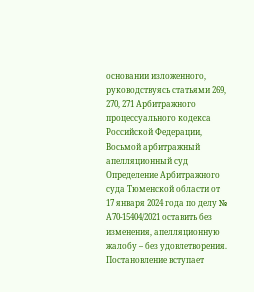основании изложенного, руководствуясь статьями 269, 270, 271 Арбитражного процессуального кодекса Российской Федерации, Восьмой арбитражный апелляционный суд Определение Арбитражного суда Тюменской области от 17 января 2024 года по делу № А70-15404/2021 оставить без изменения, апелляционную жалобу – без удовлетворения. Постановление вступает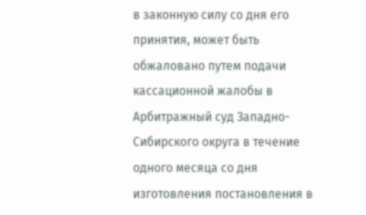в законную силу со дня его принятия, может быть обжаловано путем подачи кассационной жалобы в Арбитражный суд Западно-Cибирского округа в течение одного месяца со дня изготовления постановления в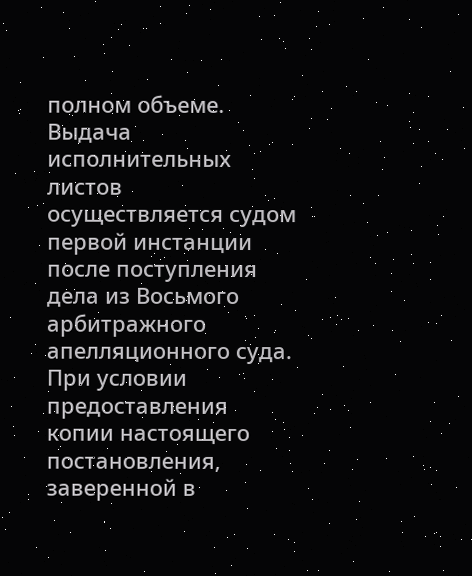полном объеме. Выдача исполнительных листов осуществляется судом первой инстанции после поступления дела из Восьмого арбитражного апелляционного суда. При условии предоставления копии настоящего постановления, заверенной в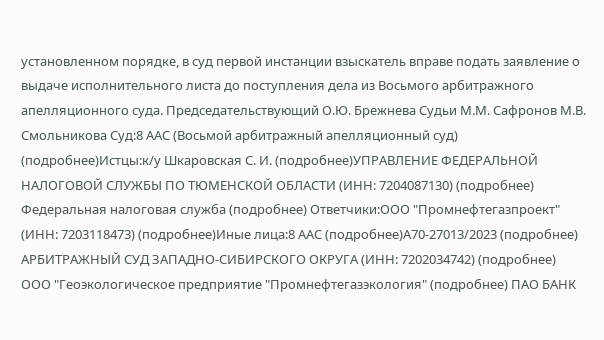установленном порядке, в суд первой инстанции взыскатель вправе подать заявление о выдаче исполнительного листа до поступления дела из Восьмого арбитражного апелляционного суда. Председательствующий О.Ю. Брежнева Судьи М.М. Сафронов М.В. Смольникова Суд:8 ААС (Восьмой арбитражный апелляционный суд) (подробнее)Истцы:к/у Шкаровская С. И. (подробнее)УПРАВЛЕНИЕ ФЕДЕРАЛЬНОЙ НАЛОГОВОЙ СЛУЖБЫ ПО ТЮМЕНСКОЙ ОБЛАСТИ (ИНН: 7204087130) (подробнее) Федеральная налоговая служба (подробнее) Ответчики:ООО "Промнефтегазпроект" (ИНН: 7203118473) (подробнее)Иные лица:8 ААС (подробнее)А70-27013/2023 (подробнее) АРБИТРАЖНЫЙ СУД ЗАПАДНО-СИБИРСКОГО ОКРУГА (ИНН: 7202034742) (подробнее) ООО "Геоэкологическое предприятие "Промнефтегазэкология" (подробнее) ПАО БАНК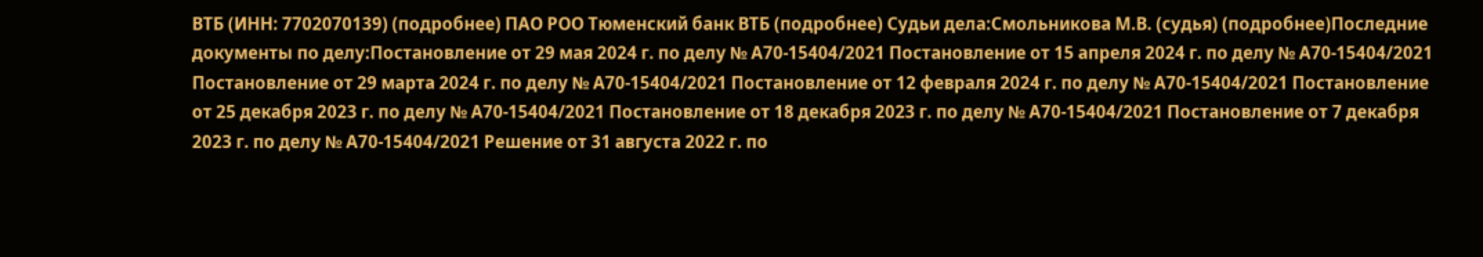ВТБ (ИНН: 7702070139) (подробнее) ПАО РОО Тюменский банк ВТБ (подробнее) Судьи дела:Смольникова М.В. (судья) (подробнее)Последние документы по делу:Постановление от 29 мая 2024 г. по делу № А70-15404/2021 Постановление от 15 апреля 2024 г. по делу № А70-15404/2021 Постановление от 29 марта 2024 г. по делу № А70-15404/2021 Постановление от 12 февраля 2024 г. по делу № А70-15404/2021 Постановление от 25 декабря 2023 г. по делу № А70-15404/2021 Постановление от 18 декабря 2023 г. по делу № А70-15404/2021 Постановление от 7 декабря 2023 г. по делу № А70-15404/2021 Решение от 31 августа 2022 г. по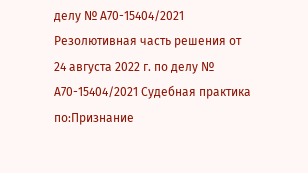делу № А70-15404/2021 Резолютивная часть решения от 24 августа 2022 г. по делу № А70-15404/2021 Судебная практика по:Признание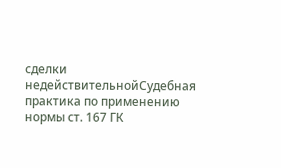сделки недействительнойСудебная практика по применению нормы ст. 167 ГК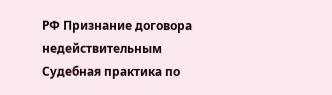РФ Признание договора недействительным Судебная практика по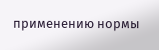применению нормы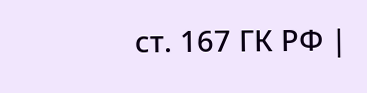ст. 167 ГК РФ |